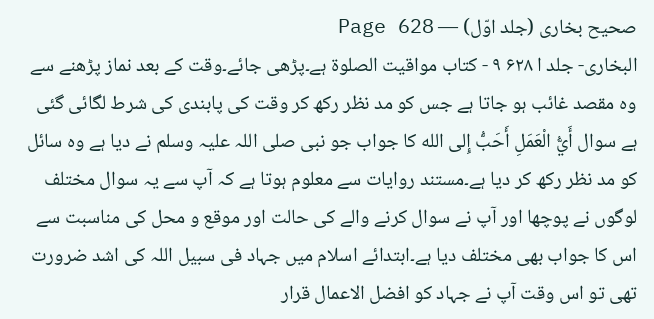صحیح بخاری (جلد اوّل) — Page 628
البخارى- جلد ا ۶۲۸ ۹ - كتاب مواقيت الصلوة ہے۔پڑھی جائے۔وقت کے بعد نماز پڑھنے سے وہ مقصد غائب ہو جاتا ہے جس کو مد نظر رکھ کر وقت کی پابندی کی شرط لگائی گئی ہے سوال أَيُّ الْعَمَلِ أَحَبُّ إِلى الله کا جواب جو نبی صلی اللہ علیہ وسلم نے دیا ہے وہ سائل کو مد نظر رکھ کر دیا ہے۔مستند روایات سے معلوم ہوتا ہے کہ آپ سے یہ سوال مختلف لوگوں نے پوچھا اور آپ نے سوال کرنے والے کی حالت اور موقع و محل کی مناسبت سے اس کا جواب بھی مختلف دیا ہے۔ابتدائے اسلام میں جہاد فی سبیل اللہ کی اشد ضرورت تھی تو اس وقت آپ نے جہاد کو افضل الاعمال قرار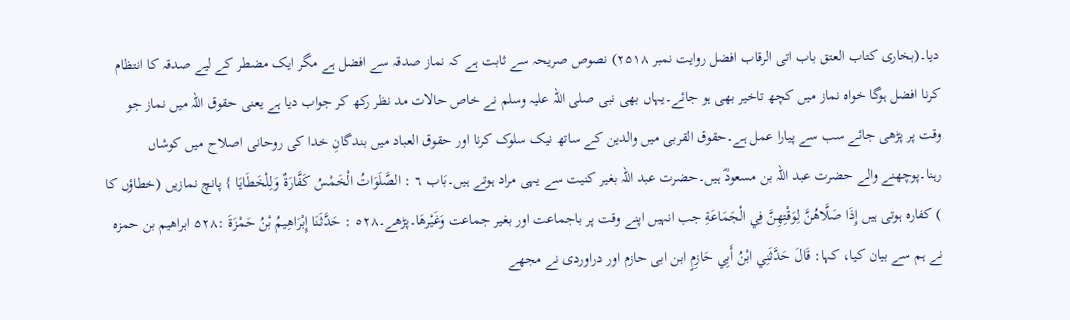دیا۔(بخاری کتاب العتق باب اتى الرقاب افضل روایت نمبر ۲۵۱۸) نصوص صریحہ سے ثابت ہے کہ نماز صدقہ سے افضل ہے مگر ایک مضطر کے لیے صدقہ کا انتظام کرنا افضل ہوگا خواہ نماز میں کچھ تاخیر بھی ہو جائے۔یہاں بھی نبی صلی اللہ علیہ وسلم نے خاص حالات مد نظر رکھ کر جواب دیا ہے یعنی حقوق اللہ میں نماز جو وقت پر پڑھی جائے سب سے پیارا عمل ہے۔حقوق القربی میں والدین کے ساتھ نیک سلوک کرنا اور حقوق العباد میں بندگانِ خدا کی روحانی اصلاح میں کوشاں رہنا۔پوچھنے والے حضرت عبد اللہ بن مسعودؓ ہیں۔حضرت عبد اللہ بغیر کنیت سے یہی مراد ہوتے ہیں۔بَاب ٦ : الصَّلَوَاتُ الْخَمْسُ كَفَّارَةٌ وَلِلْخَطَايَا } پانچ نمازیں (خطاؤں کا ) کفارہ ہوتی ہیں إِذَا صَلَّاهُنَّ لِوَقْتِهِنَّ فِي الْجَمَاعَةِ جب انہیں اپنے وقت پر باجماعت اور بغیر جماعت وَغَيْرهَا۔پڑھے۔٥٢٨ : حَدَّثَنَا إِبْرَاهِيمُ بْنُ حَمْزَةَ :۵۲۸ ابراهیم بن حمزہ نے ہم سے بیان کیا، کہا: قَالَ حَدَّثَنِي ابْنُ أَبِي حَازِمٍ ابن ابی حازم اور دراوردی نے مجھے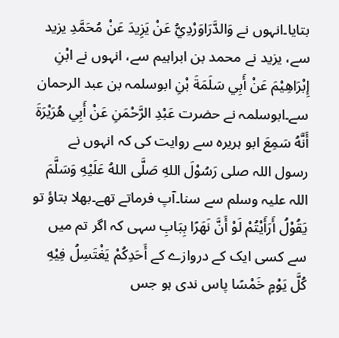بتایا۔انہوں نے وَالدَّرَاوَرْدِيُّ عَنْ يَزِيدَ عَنْ مُحَمَّدِ یزید سے، یزید نے محمد بن ابراہیم سے، انہوں نے ابْنِ إِبْرَاهِيْمَ عَنْ أَبِي سَلَمَةَ بْنِ ابوسلمہ بن عبد الرحمان سے۔ابوسلمہ نے حضرت عَبْدِ الرَّحْمَنِ عَنْ أَبِي هُرَيْرَةَ أَنَّهُ سَمِعَ ابو ہریرہ سے روایت کی کہ انہوں نے رسول اللہ صلی رَسُوْلَ اللهِ صَلَّى اللهُ عَلَيْهِ وَسَلَّمَ اللہ علیہ وسلم سے سنا۔آپ فرماتے تھے۔بھلا بتاؤ تو يَقُوْلُ أَرَأَيْتُمْ لَوْ أَنَّ نَهَرًا بِبَابِ سہی کہ اگر تم میں سے کسی ایک کے دروازے کے أَحَدِكُمْ يَغْتَسِلُ فِيْهِ كُلَّ يَوْمٍ خَمْسًا پاس ندی ہو جس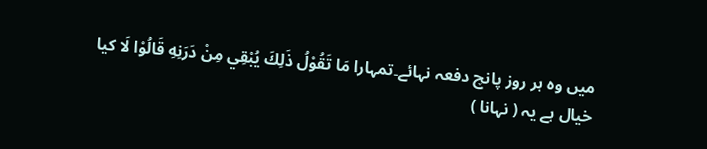میں وہ ہر روز پانچ دفعہ نہائے۔تمہارا مَا تَقُوْلُ ذَلِكَ يُبْقِي مِنْ دَرَنِهِ قَالُوْا لَا کیا خیال ہے یہ ( نہانا )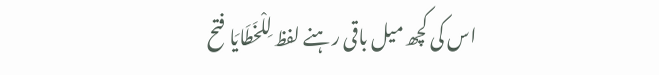اس کی کچھ میل باقی رہنے لفظ لِلْخَطَايَا فتح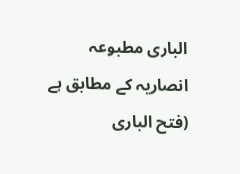الباری مطبوعہ انصاریہ کے مطابق ہے (فتح الباری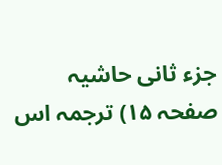جزء ثانی حاشیہ صفحہ ۱۵) ترجمہ اس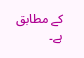کے مطابق ہے۔